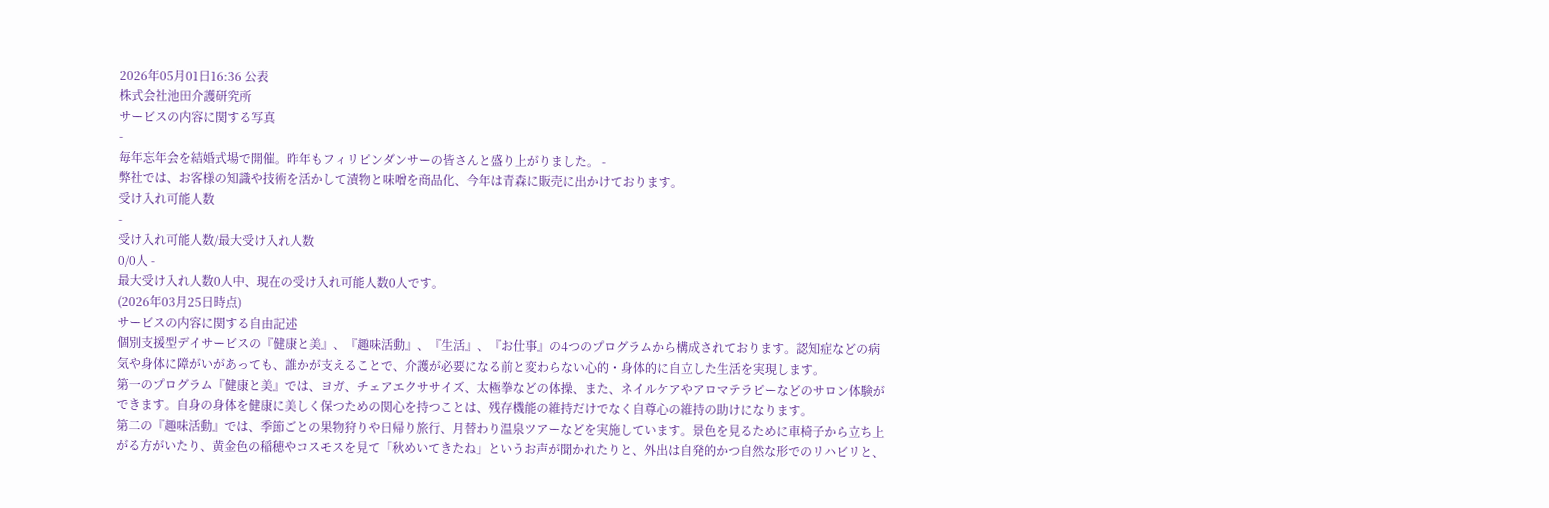2026年05月01日16:36 公表
株式会社池田介護研究所
サービスの内容に関する写真
-
毎年忘年会を結婚式場で開催。昨年もフィリピンダンサーの皆さんと盛り上がりました。 -
弊社では、お客様の知識や技術を活かして漬物と味噌を商品化、今年は青森に販売に出かけております。
受け入れ可能人数
-
受け入れ可能人数/最大受け入れ人数
0/0人 -
最大受け入れ人数0人中、現在の受け入れ可能人数0人です。
(2026年03月25日時点)
サービスの内容に関する自由記述
個別支援型デイサービスの『健康と美』、『趣味活動』、『生活』、『お仕事』の4つのプログラムから構成されております。認知症などの病気や身体に障がいがあっても、誰かが支えることで、介護が必要になる前と変わらない心的・身体的に自立した生活を実現します。
第一のプログラム『健康と美』では、ヨガ、チェアエクササイズ、太極拳などの体操、また、ネイルケアやアロマテラピーなどのサロン体験ができます。自身の身体を健康に美しく保つための関心を持つことは、残存機能の維持だけでなく自尊心の維持の助けになります。
第二の『趣味活動』では、季節ごとの果物狩りや日帰り旅行、月替わり温泉ツアーなどを実施しています。景色を見るために車椅子から立ち上がる方がいたり、黄金色の稲穂やコスモスを見て「秋めいてきたね」というお声が聞かれたりと、外出は自発的かつ自然な形でのリハビリと、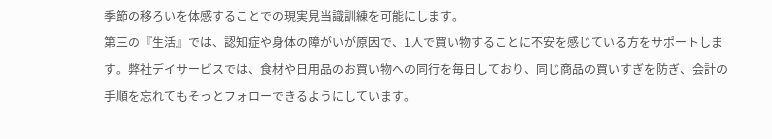季節の移ろいを体感することでの現実見当識訓練を可能にします。
第三の『生活』では、認知症や身体の障がいが原因で、1人で買い物することに不安を感じている方をサポートします。弊社デイサービスでは、食材や日用品のお買い物への同行を毎日しており、同じ商品の買いすぎを防ぎ、会計の手順を忘れてもそっとフォローできるようにしています。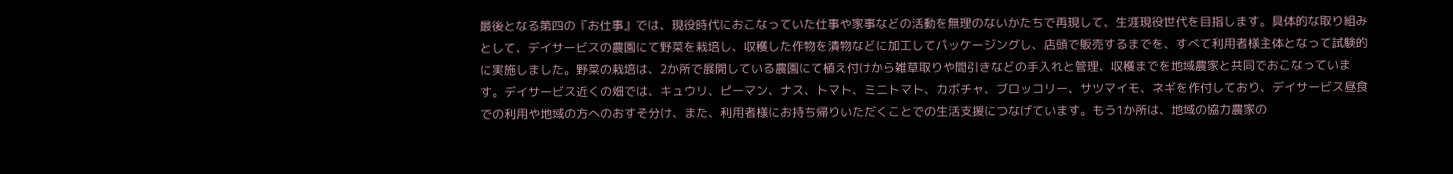最後となる第四の『お仕事』では、現役時代におこなっていた仕事や家事などの活動を無理のないかたちで再現して、生涯現役世代を目指します。具体的な取り組みとして、デイサービスの農園にて野菜を栽培し、収穫した作物を漬物などに加工してパッケージングし、店頭で販売するまでを、すべて利用者様主体となって試験的に実施しました。野菜の栽培は、2か所で展開している農園にて植え付けから雑草取りや間引きなどの手入れと管理、収穫までを地域農家と共同でおこなっています。デイサービス近くの畑では、キュウリ、ピーマン、ナス、トマト、ミニトマト、カボチャ、ブロッコリー、サツマイモ、ネギを作付しており、デイサービス昼食での利用や地域の方へのおすそ分け、また、利用者様にお持ち帰りいただくことでの生活支援につなげています。もう1か所は、地域の協力農家の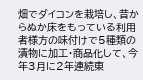畑でダイコンを栽培し、昔からぬか床をもっている利用者様方の味付けで5種類の漬物に加工・商品化して、今年3月に2年連続東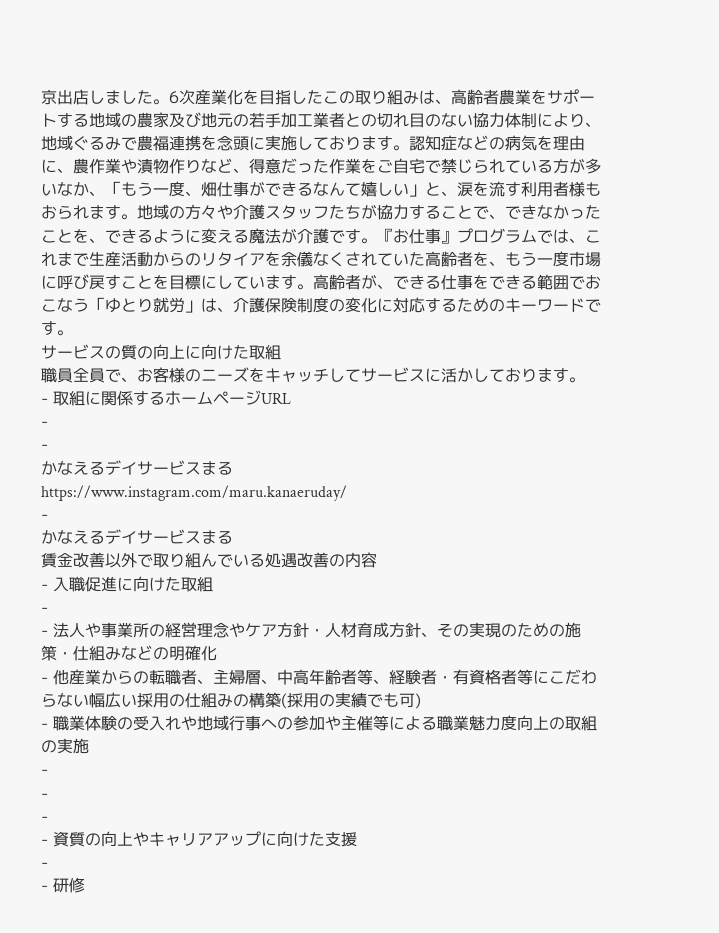京出店しました。6次産業化を目指したこの取り組みは、高齢者農業をサポートする地域の農家及び地元の若手加工業者との切れ目のない協力体制により、地域ぐるみで農福連携を念頭に実施しております。認知症などの病気を理由に、農作業や漬物作りなど、得意だった作業をご自宅で禁じられている方が多いなか、「もう一度、畑仕事ができるなんて嬉しい」と、涙を流す利用者様もおられます。地域の方々や介護スタッフたちが協力することで、できなかったことを、できるように変える魔法が介護です。『お仕事』プログラムでは、これまで生産活動からのリタイアを余儀なくされていた高齢者を、もう一度市場に呼び戻すことを目標にしています。高齢者が、できる仕事をできる範囲でおこなう「ゆとり就労」は、介護保険制度の変化に対応するためのキーワードです。
サービスの質の向上に向けた取組
職員全員で、お客様のニーズをキャッチしてサービスに活かしております。
- 取組に関係するホームページURL
-
-
かなえるデイサービスまる
https://www.instagram.com/maru.kanaeruday/
-
かなえるデイサービスまる
賃金改善以外で取り組んでいる処遇改善の内容
- 入職促進に向けた取組
-
- 法人や事業所の経営理念やケア方針・人材育成方針、その実現のための施策・仕組みなどの明確化
- 他産業からの転職者、主婦層、中高年齢者等、経験者・有資格者等にこだわらない幅広い採用の仕組みの構築(採用の実績でも可)
- 職業体験の受入れや地域行事への参加や主催等による職業魅力度向上の取組の実施
-
-
-
- 資質の向上やキャリアアップに向けた支援
-
- 研修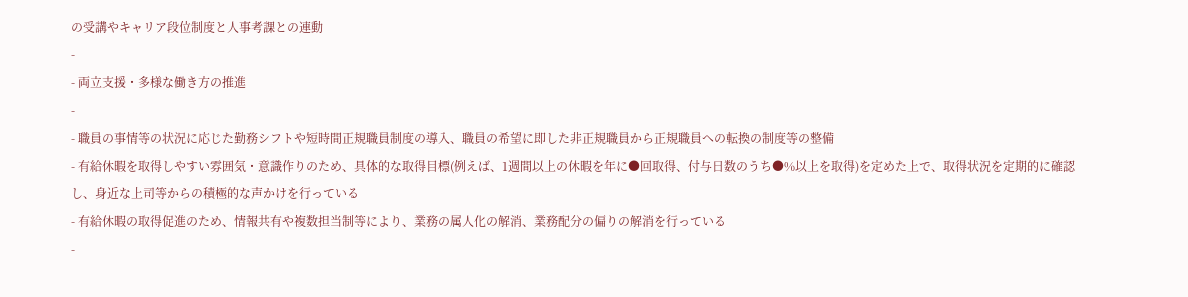の受講やキャリア段位制度と人事考課との連動
-
- 両立支援・多様な働き方の推進
-
- 職員の事情等の状況に応じた勤務シフトや短時間正規職員制度の導入、職員の希望に即した非正規職員から正規職員への転換の制度等の整備
- 有給休暇を取得しやすい雰囲気・意識作りのため、具体的な取得目標(例えば、1週間以上の休暇を年に●回取得、付与日数のうち●%以上を取得)を定めた上で、取得状況を定期的に確認し、身近な上司等からの積極的な声かけを行っている
- 有給休暇の取得促進のため、情報共有や複数担当制等により、業務の属人化の解消、業務配分の偏りの解消を行っている
-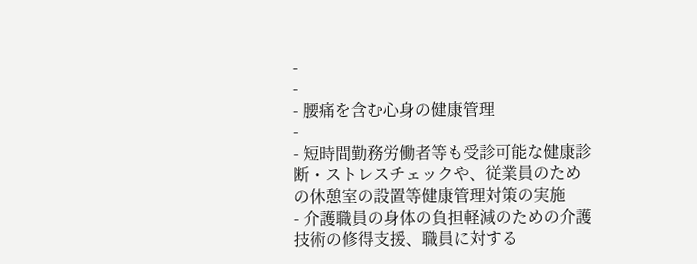-
-
- 腰痛を含む心身の健康管理
-
- 短時間勤務労働者等も受診可能な健康診断・ストレスチェックや、従業員のための休憩室の設置等健康管理対策の実施
- 介護職員の身体の負担軽減のための介護技術の修得支援、職員に対する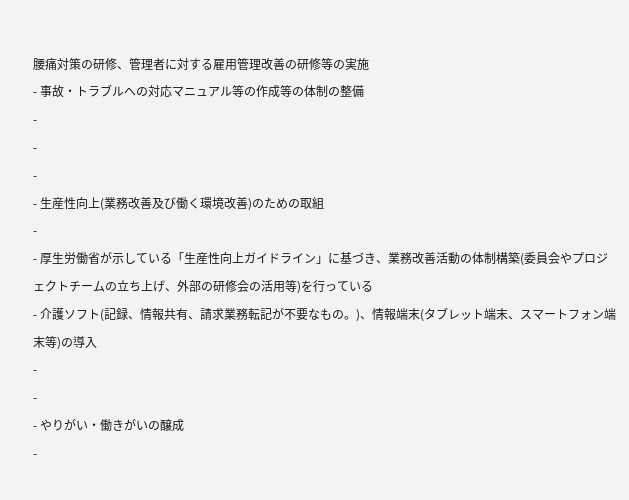腰痛対策の研修、管理者に対する雇用管理改善の研修等の実施
- 事故・トラブルへの対応マニュアル等の作成等の体制の整備
-
-
-
- 生産性向上(業務改善及び働く環境改善)のための取組
-
- 厚生労働省が示している「生産性向上ガイドライン」に基づき、業務改善活動の体制構築(委員会やプロジェクトチームの立ち上げ、外部の研修会の活用等)を行っている
- 介護ソフト(記録、情報共有、請求業務転記が不要なもの。)、情報端末(タブレット端末、スマートフォン端末等)の導入
-
-
- やりがい・働きがいの醸成
-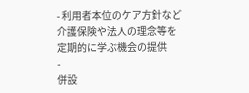- 利用者本位のケア方針など介護保険や法人の理念等を定期的に学ぶ機会の提供
-
併設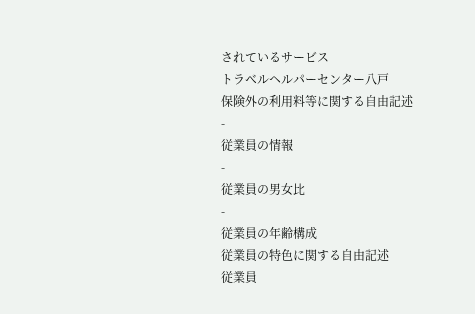されているサービス
トラベルヘルパーセンター八戸
保険外の利用料等に関する自由記述
-
従業員の情報
-
従業員の男女比
-
従業員の年齢構成
従業員の特色に関する自由記述
従業員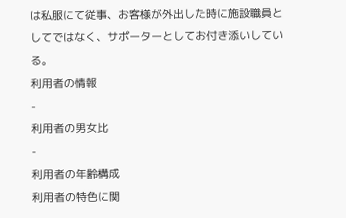は私服にて従事、お客様が外出した時に施設職員としてではなく、サポーターとしてお付き添いしている。
利用者の情報
-
利用者の男女比
-
利用者の年齢構成
利用者の特色に関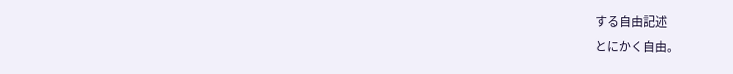する自由記述
とにかく自由。